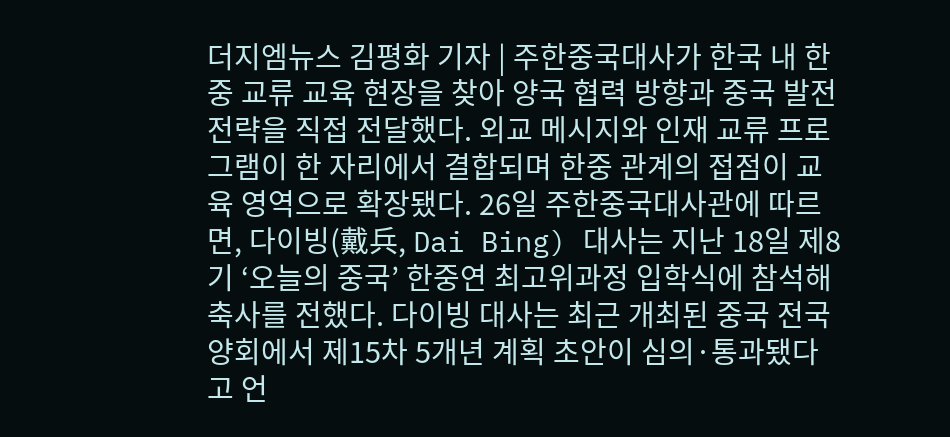더지엠뉴스 김평화 기자 | 주한중국대사가 한국 내 한중 교류 교육 현장을 찾아 양국 협력 방향과 중국 발전 전략을 직접 전달했다. 외교 메시지와 인재 교류 프로그램이 한 자리에서 결합되며 한중 관계의 접점이 교육 영역으로 확장됐다. 26일 주한중국대사관에 따르면, 다이빙(戴兵, Dai Bing) 대사는 지난 18일 제8기 ‘오늘의 중국’ 한중연 최고위과정 입학식에 참석해 축사를 전했다. 다이빙 대사는 최근 개최된 중국 전국 양회에서 제15차 5개년 계획 초안이 심의·통과됐다고 언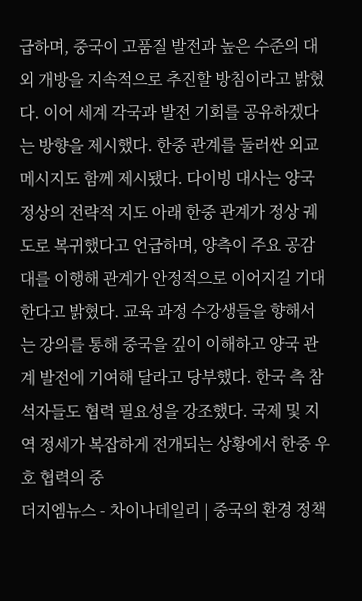급하며, 중국이 고품질 발전과 높은 수준의 대외 개방을 지속적으로 추진할 방침이라고 밝혔다. 이어 세계 각국과 발전 기회를 공유하겠다는 방향을 제시했다. 한중 관계를 둘러싼 외교 메시지도 함께 제시됐다. 다이빙 대사는 양국 정상의 전략적 지도 아래 한중 관계가 정상 궤도로 복귀했다고 언급하며, 양측이 주요 공감대를 이행해 관계가 안정적으로 이어지길 기대한다고 밝혔다. 교육 과정 수강생들을 향해서는 강의를 통해 중국을 깊이 이해하고 양국 관계 발전에 기여해 달라고 당부했다. 한국 측 참석자들도 협력 필요성을 강조했다. 국제 및 지역 정세가 복잡하게 전개되는 상황에서 한중 우호 협력의 중
더지엠뉴스 - 차이나데일리 | 중국의 환경 정책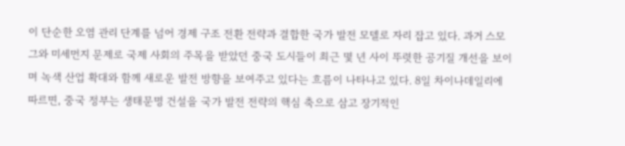이 단순한 오염 관리 단계를 넘어 경제 구조 전환 전략과 결합한 국가 발전 모델로 자리 잡고 있다. 과거 스모그와 미세먼지 문제로 국제 사회의 주목을 받았던 중국 도시들이 최근 몇 년 사이 뚜렷한 공기질 개선을 보이며 녹색 산업 확대와 함께 새로운 발전 방향을 보여주고 있다는 흐름이 나타나고 있다. 8일 차이나데일리에 따르면, 중국 정부는 생태문명 건설을 국가 발전 전략의 핵심 축으로 삼고 장기적인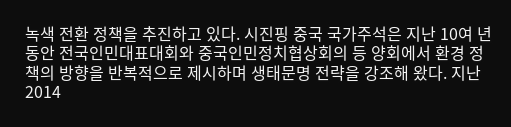녹색 전환 정책을 추진하고 있다. 시진핑 중국 국가주석은 지난 10여 년 동안 전국인민대표대회와 중국인민정치협상회의 등 양회에서 환경 정책의 방향을 반복적으로 제시하며 생태문명 전략을 강조해 왔다. 지난 2014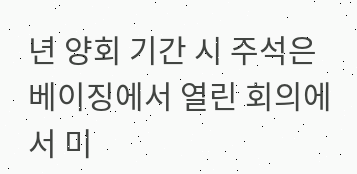년 양회 기간 시 주석은 베이징에서 열린 회의에서 미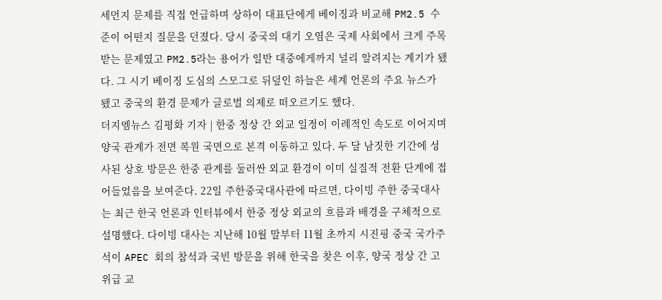세먼지 문제를 직접 언급하며 상하이 대표단에게 베이징과 비교해 PM2.5 수준이 어떤지 질문을 던졌다. 당시 중국의 대기 오염은 국제 사회에서 크게 주목받는 문제였고 PM2.5라는 용어가 일반 대중에게까지 널리 알려지는 계기가 됐다. 그 시기 베이징 도심의 스모그로 뒤덮인 하늘은 세계 언론의 주요 뉴스가 됐고 중국의 환경 문제가 글로벌 의제로 떠오르기도 했다.
더지엠뉴스 김평화 기자 | 한중 정상 간 외교 일정이 이례적인 속도로 이어지며 양국 관계가 전면 복원 국면으로 본격 이동하고 있다. 두 달 남짓한 기간에 성사된 상호 방문은 한중 관계를 둘러싼 외교 환경이 이미 실질적 전환 단계에 접어들었음을 보여준다. 22일 주한중국대사관에 따르면, 다이빙 주한 중국대사는 최근 한국 언론과 인터뷰에서 한중 정상 외교의 흐름과 배경을 구체적으로 설명했다. 다이빙 대사는 지난해 10월 말부터 11월 초까지 시진핑 중국 국가주석이 APEC 회의 참석과 국빈 방문을 위해 한국을 찾은 이후, 양국 정상 간 고위급 교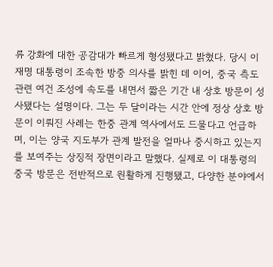류 강화에 대한 공감대가 빠르게 형성됐다고 밝혔다. 당시 이재명 대통령이 조속한 방중 의사를 밝힌 데 이어, 중국 측도 관련 여건 조성에 속도를 내면서 짧은 기간 내 상호 방문이 성사됐다는 설명이다. 그는 두 달이라는 시간 안에 정상 상호 방문이 이뤄진 사례는 한중 관계 역사에서도 드물다고 언급하며, 이는 양국 지도부가 관계 발전을 얼마나 중시하고 있는지를 보여주는 상징적 장면이라고 말했다. 실제로 이 대통령의 중국 방문은 전반적으로 원활하게 진행됐고, 다양한 분야에서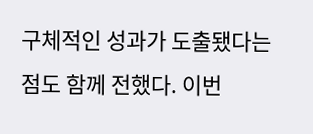구체적인 성과가 도출됐다는 점도 함께 전했다. 이번